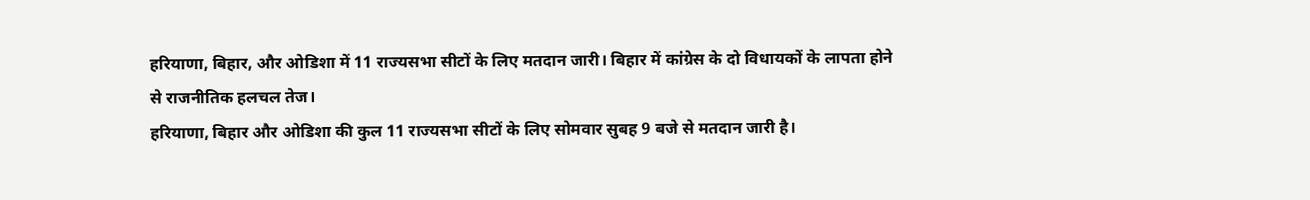हरियाणा, बिहार, और ओडिशा में 11 राज्यसभा सीटों के लिए मतदान जारी। बिहार में कांग्रेस के दो विधायकों के लापता होने से राजनीतिक हलचल तेज।
हरियाणा, बिहार और ओडिशा की कुल 11 राज्यसभा सीटों के लिए सोमवार सुबह 9 बजे से मतदान जारी है।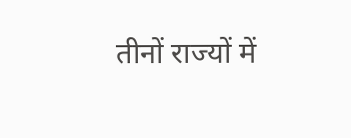तीनों राज्यों में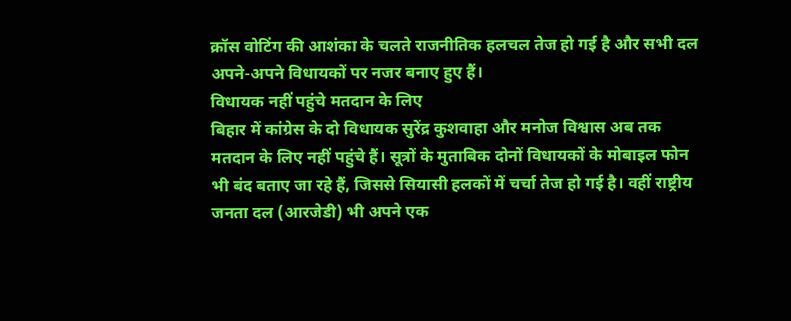क्रॉस वोटिंग की आशंका के चलते राजनीतिक हलचल तेज हो गई है और सभी दल अपने-अपने विधायकों पर नजर बनाए हुए हैं।
विधायक नहीं पहुंचे मतदान के लिए
बिहार में कांग्रेस के दो विधायक सुरेंद्र कुशवाहा और मनोज विश्वास अब तक मतदान के लिए नहीं पहुंचे हैं। सूत्रों के मुताबिक दोनों विधायकों के मोबाइल फोन भी बंद बताए जा रहे हैं, जिससे सियासी हलकों में चर्चा तेज हो गई है। वहीं राष्ट्रीय जनता दल (आरजेडी) भी अपने एक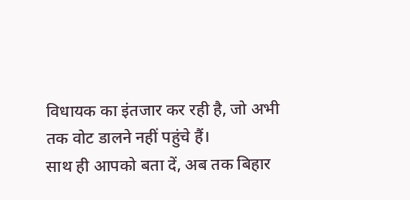विधायक का इंतजार कर रही है, जो अभी तक वोट डालने नहीं पहुंचे हैं।
साथ ही आपको बता दें, अब तक बिहार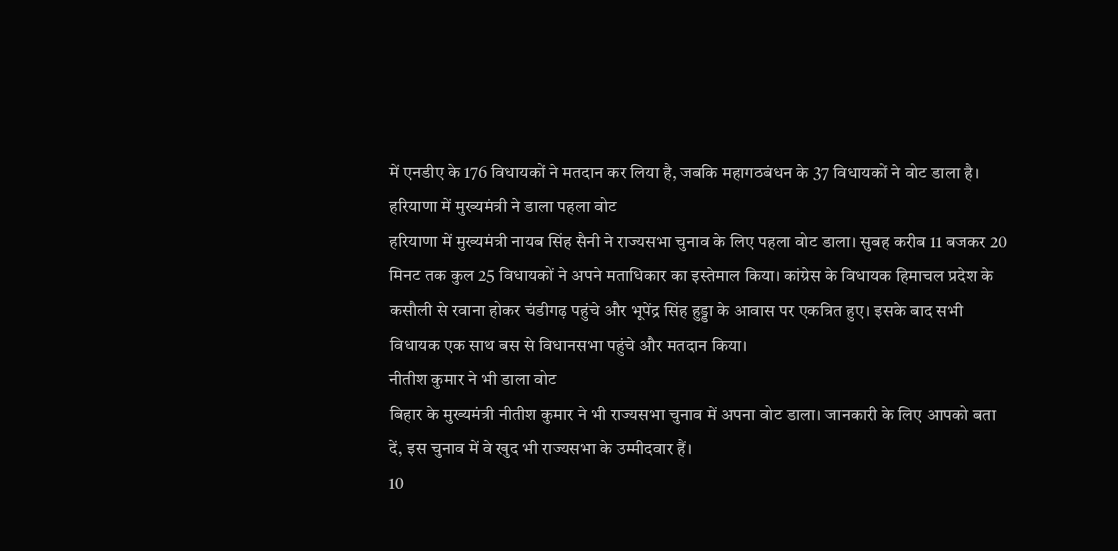में एनडीए के 176 विधायकों ने मतदान कर लिया है, जबकि महागठबंधन के 37 विधायकों ने वोट डाला है।
हरियाणा में मुख्यमंत्री ने डाला पहला वोट
हरियाणा में मुख्यमंत्री नायब सिंह सैनी ने राज्यसभा चुनाव के लिए पहला वोट डाला। सुबह करीब 11 बजकर 20 मिनट तक कुल 25 विधायकों ने अपने मताधिकार का इस्तेमाल किया। कांग्रेस के विधायक हिमाचल प्रदेश के कसौली से रवाना होकर चंडीगढ़ पहुंचे और भूपेंद्र सिंह हुड्डा के आवास पर एकत्रित हुए। इसके बाद सभी विधायक एक साथ बस से विधानसभा पहुंचे और मतदान किया।
नीतीश कुमार ने भी डाला वोट
बिहार के मुख्यमंत्री नीतीश कुमार ने भी राज्यसभा चुनाव में अपना वोट डाला। जानकारी के लिए आपको बता दें, इस चुनाव में वे खुद भी राज्यसभा के उम्मीदवार हैं।
10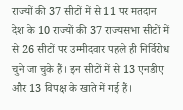राज्यों की 37 सीटों में से 11 पर मतदान
देश के 10 राज्यों की 37 राज्यसभा सीटों में से 26 सीटों पर उम्मीदवार पहले ही निर्विरोध चुने जा चुके हैं। इन सीटों में से 13 एनडीए और 13 विपक्ष के खाते में गई हैं।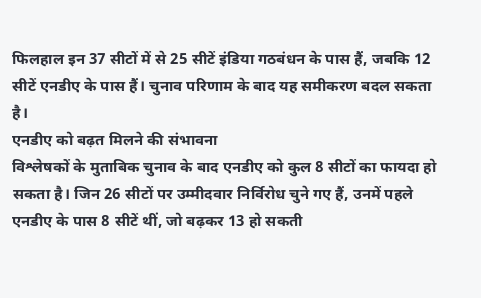फिलहाल इन 37 सीटों में से 25 सीटें इंडिया गठबंधन के पास हैं, जबकि 12 सीटें एनडीए के पास हैं। चुनाव परिणाम के बाद यह समीकरण बदल सकता है।
एनडीए को बढ़त मिलने की संभावना
विश्लेषकों के मुताबिक चुनाव के बाद एनडीए को कुल 8 सीटों का फायदा हो सकता है। जिन 26 सीटों पर उम्मीदवार निर्विरोध चुने गए हैं, उनमें पहले एनडीए के पास 8 सीटें थीं, जो बढ़कर 13 हो सकती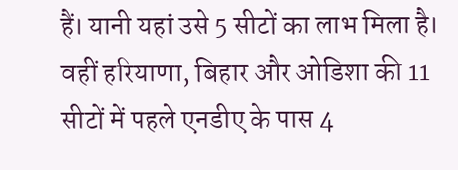हैं। यानी यहां उसे 5 सीटों का लाभ मिला है।
वहीं हरियाणा, बिहार और ओडिशा की 11 सीटों में पहले एनडीए के पास 4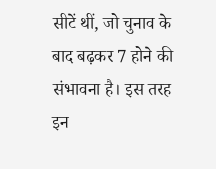सीटें थीं, जो चुनाव के बाद बढ़कर 7 होने की संभावना है। इस तरह इन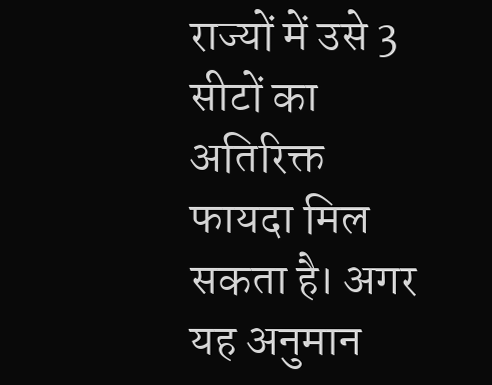राज्यों में उसे 3 सीटों का अतिरिक्त फायदा मिल सकता है। अगर यह अनुमान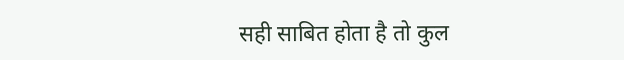सही साबित होता है तो कुल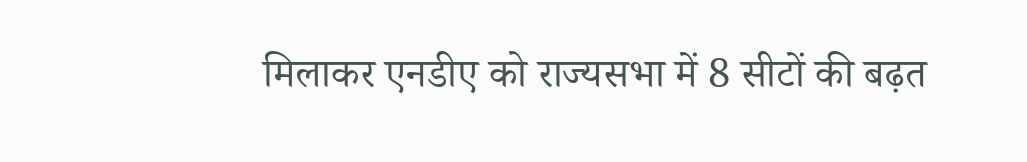मिलाकर एनडीए को राज्यसभा में 8 सीटों की बढ़त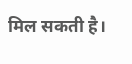मिल सकती है।